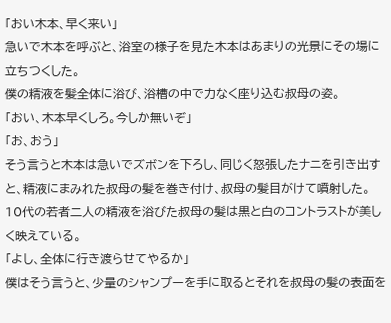「おい木本、早く来い」
急いで木本を呼ぶと、浴室の様子を見た木本はあまりの光景にその場に立ちつくした。
僕の精液を髪全体に浴び、浴槽の中で力なく座り込む叔母の姿。
「おい、木本早くしろ。今しか無いぞ」
「お、おう」
そう言うと木本は急いでズボンを下ろし、同じく怒張したナニを引き出すと、精液にまみれた叔母の髪を巻き付け、叔母の髪目がけて噴射した。
10代の若者二人の精液を浴びた叔母の髪は黒と白のコントラストが美しく映えている。
「よし、全体に行き渡らせてやるか」
僕はそう言うと、少量のシャンプーを手に取るとそれを叔母の髪の表面を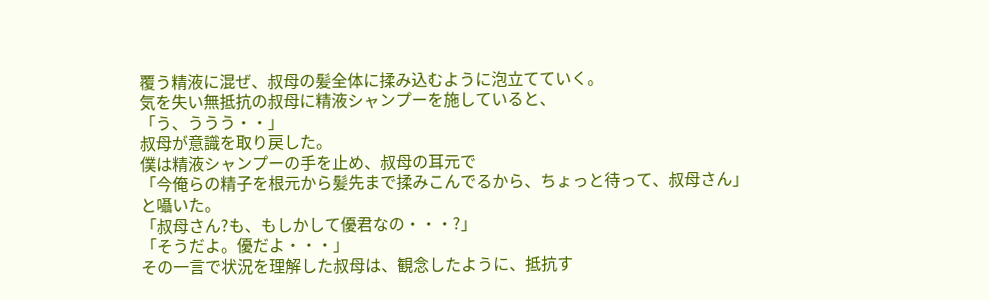覆う精液に混ぜ、叔母の髪全体に揉み込むように泡立てていく。
気を失い無抵抗の叔母に精液シャンプーを施していると、
「う、ううう・・」
叔母が意識を取り戻した。
僕は精液シャンプーの手を止め、叔母の耳元で
「今俺らの精子を根元から髪先まで揉みこんでるから、ちょっと待って、叔母さん」
と囁いた。
「叔母さん?も、もしかして優君なの・・・?」
「そうだよ。優だよ・・・」
その一言で状況を理解した叔母は、観念したように、抵抗す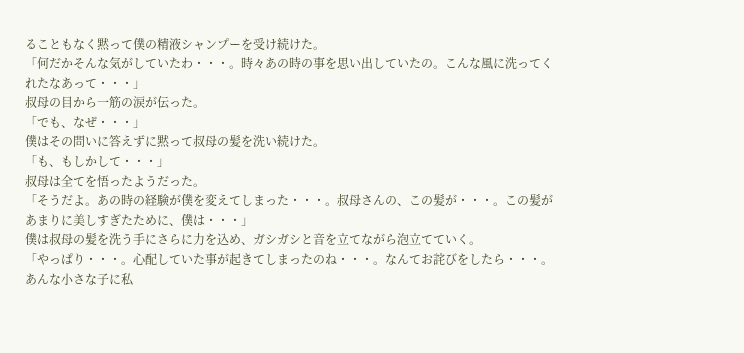ることもなく黙って僕の精液シャンプーを受け続けた。
「何だかそんな気がしていたわ・・・。時々あの時の事を思い出していたの。こんな風に洗ってくれたなあって・・・」
叔母の目から一筋の涙が伝った。
「でも、なぜ・・・」
僕はその問いに答えずに黙って叔母の髪を洗い続けた。
「も、もしかして・・・」
叔母は全てを悟ったようだった。
「そうだよ。あの時の経験が僕を変えてしまった・・・。叔母さんの、この髪が・・・。この髪があまりに美しすぎたために、僕は・・・」
僕は叔母の髪を洗う手にさらに力を込め、ガシガシと音を立てながら泡立てていく。
「やっぱり・・・。心配していた事が起きてしまったのね・・・。なんてお詫びをしたら・・・。あんな小さな子に私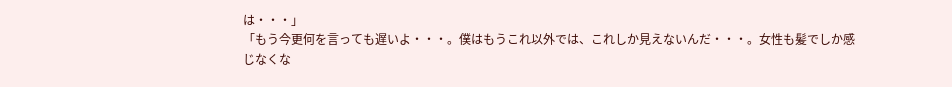は・・・」
「もう今更何を言っても遅いよ・・・。僕はもうこれ以外では、これしか見えないんだ・・・。女性も髪でしか感じなくな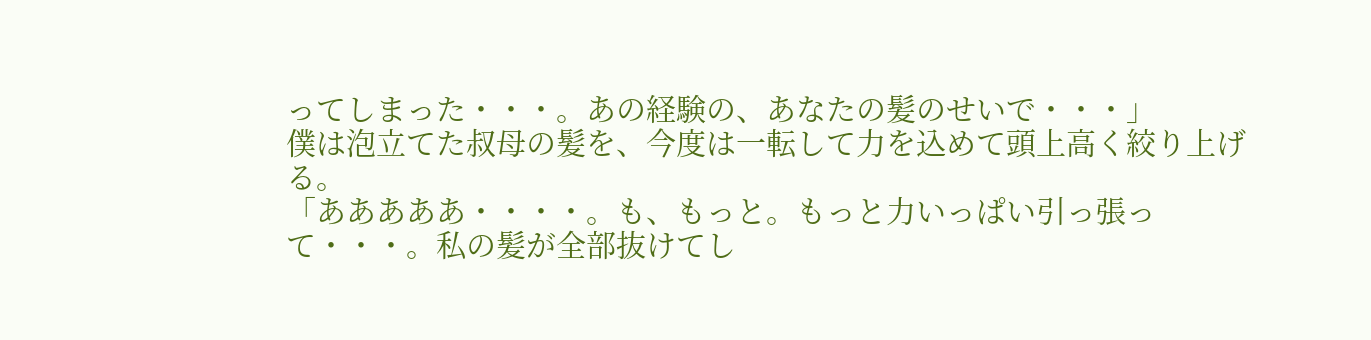ってしまった・・・。あの経験の、あなたの髪のせいで・・・」
僕は泡立てた叔母の髪を、今度は一転して力を込めて頭上高く絞り上げる。
「あああああ・・・・。も、もっと。もっと力いっぱい引っ張って・・・。私の髪が全部抜けてし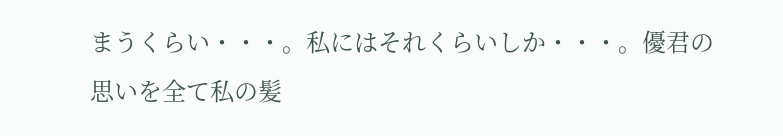まうくらい・・・。私にはそれくらいしか・・・。優君の思いを全て私の髪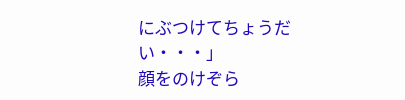にぶつけてちょうだい・・・」
顔をのけぞら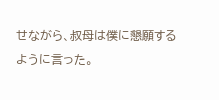せながら、叔母は僕に懇願するように言った。